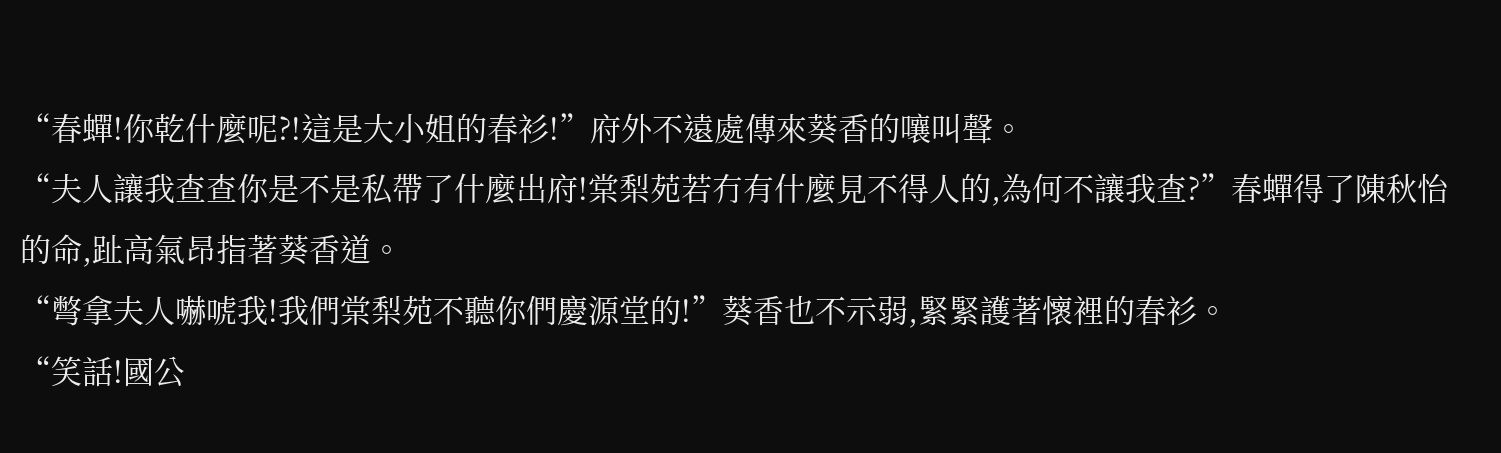“春蟬!你乾什麼呢?!這是大小姐的春衫!”府外不遠處傳來葵香的嚷叫聲。
“夫人讓我查查你是不是私帶了什麼出府!棠梨苑若冇有什麼見不得人的,為何不讓我查?”春蟬得了陳秋怡的命,趾高氣昂指著葵香道。
“彆拿夫人嚇唬我!我們棠梨苑不聽你們慶源堂的!”葵香也不示弱,緊緊護著懷裡的春衫。
“笑話!國公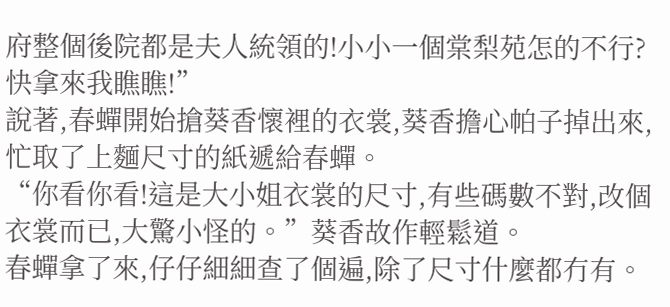府整個後院都是夫人統領的!小小一個棠梨苑怎的不行?快拿來我瞧瞧!”
說著,春蟬開始搶葵香懷裡的衣裳,葵香擔心帕子掉出來,忙取了上麵尺寸的紙遞給春蟬。
“你看你看!這是大小姐衣裳的尺寸,有些碼數不對,改個衣裳而已,大驚小怪的。”葵香故作輕鬆道。
春蟬拿了來,仔仔細細查了個遍,除了尺寸什麼都冇有。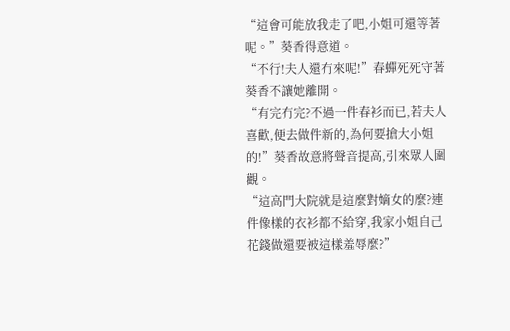“這會可能放我走了吧,小姐可還等著呢。”葵香得意道。
“不行!夫人還冇來呢!”春蟬死死守著葵香不讓她離開。
“有完冇完?不過一件春衫而已,若夫人喜歡,便去做件新的,為何要搶大小姐的!”葵香故意將聲音提高,引來眾人圍觀。
“這高門大院就是這麼對嫡女的麼?連件像樣的衣衫都不給穿,我家小姐自己花錢做還要被這樣羞辱麼?”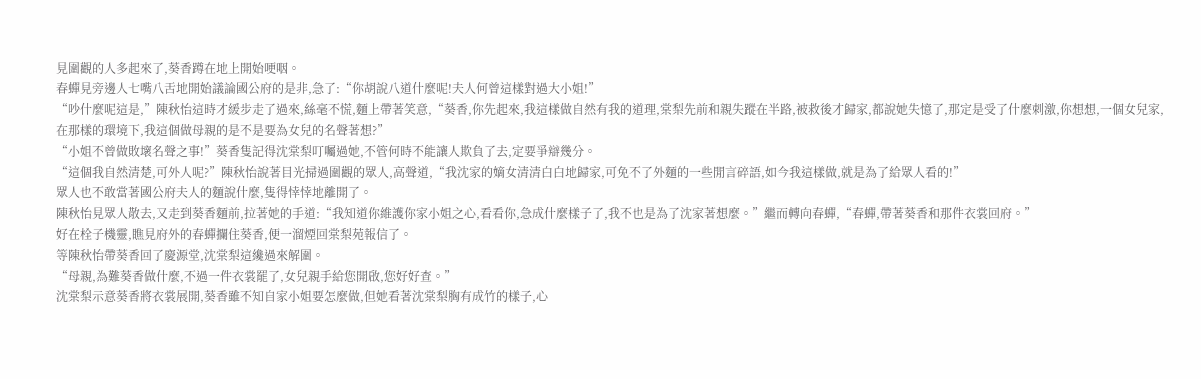見圍觀的人多起來了,葵香蹲在地上開始哽咽。
春蟬見旁邊人七嘴八舌地開始議論國公府的是非,急了:“你胡說八道什麼呢!夫人何曾這樣對過大小姐!”
“吵什麼呢這是,”陳秋怡這時才緩步走了過來,絲毫不慌,麵上帶著笑意,“葵香,你先起來,我這樣做自然有我的道理,棠梨先前和親失蹤在半路,被救後才歸家,都說她失憶了,那定是受了什麼刺激,你想想,一個女兒家,在那樣的環境下,我這個做母親的是不是要為女兒的名聲著想?”
“小姐不曾做敗壞名聲之事!”葵香隻記得沈棠梨叮囑過她,不管何時不能讓人欺負了去,定要爭辯幾分。
“這個我自然清楚,可外人呢?”陳秋怡說著目光掃過圍觀的眾人,高聲道,“我沈家的嫡女清清白白地歸家,可免不了外麵的一些閒言碎語,如今我這樣做,就是為了給眾人看的!”
眾人也不敢當著國公府夫人的麵說什麼,隻得悻悻地離開了。
陳秋怡見眾人散去,又走到葵香麵前,拉著她的手道:“我知道你維護你家小姐之心,看看你,急成什麼樣子了,我不也是為了沈家著想麼。”繼而轉向春蟬,“春蟬,帶著葵香和那件衣裳回府。”
好在栓子機靈,瞧見府外的春蟬攔住葵香,便一溜煙回棠梨苑報信了。
等陳秋怡帶葵香回了慶源堂,沈棠梨這纔過來解圍。
“母親,為難葵香做什麼,不過一件衣裳罷了,女兒親手給您開啟,您好好查。”
沈棠梨示意葵香將衣裳展開,葵香雖不知自家小姐要怎麼做,但她看著沈棠梨胸有成竹的樣子,心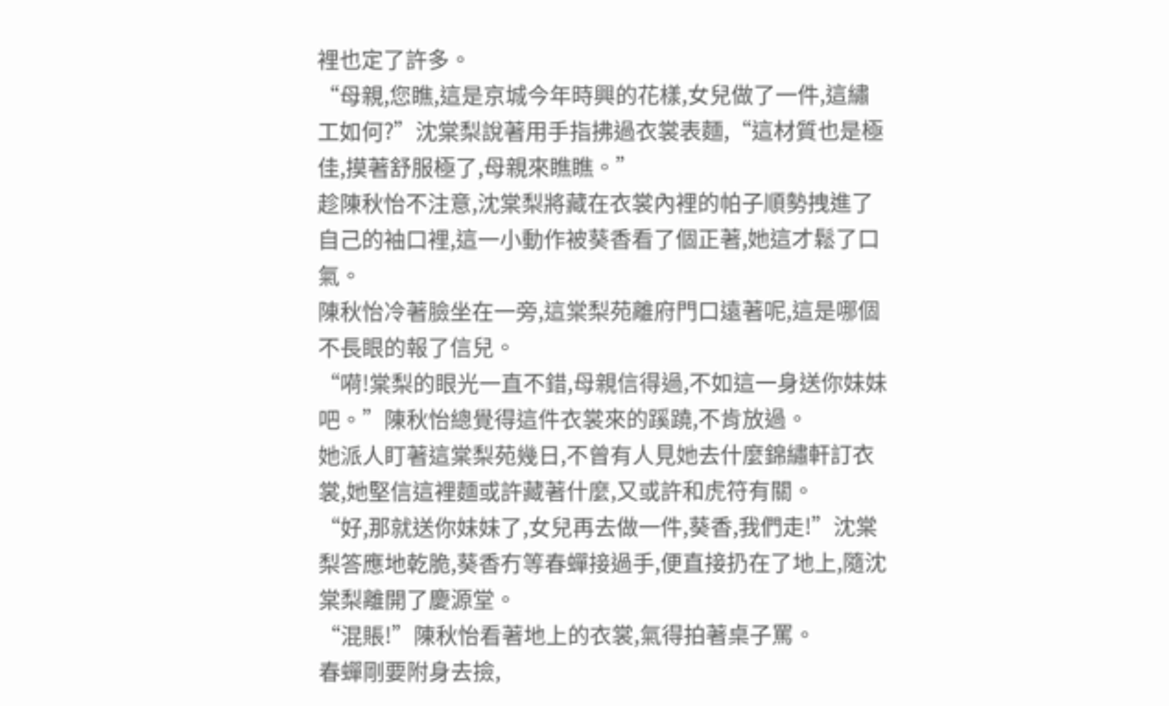裡也定了許多。
“母親,您瞧,這是京城今年時興的花樣,女兒做了一件,這繡工如何?”沈棠梨說著用手指拂過衣裳表麵,“這材質也是極佳,摸著舒服極了,母親來瞧瞧。”
趁陳秋怡不注意,沈棠梨將藏在衣裳內裡的帕子順勢拽進了自己的袖口裡,這一小動作被葵香看了個正著,她這才鬆了口氣。
陳秋怡冷著臉坐在一旁,這棠梨苑離府門口遠著呢,這是哪個不長眼的報了信兒。
“嗬!棠梨的眼光一直不錯,母親信得過,不如這一身送你妹妹吧。”陳秋怡總覺得這件衣裳來的蹊蹺,不肯放過。
她派人盯著這棠梨苑幾日,不曾有人見她去什麼錦繡軒訂衣裳,她堅信這裡麵或許藏著什麼,又或許和虎符有關。
“好,那就送你妹妹了,女兒再去做一件,葵香,我們走!”沈棠梨答應地乾脆,葵香冇等春蟬接過手,便直接扔在了地上,隨沈棠梨離開了慶源堂。
“混賬!”陳秋怡看著地上的衣裳,氣得拍著桌子罵。
春蟬剛要附身去撿,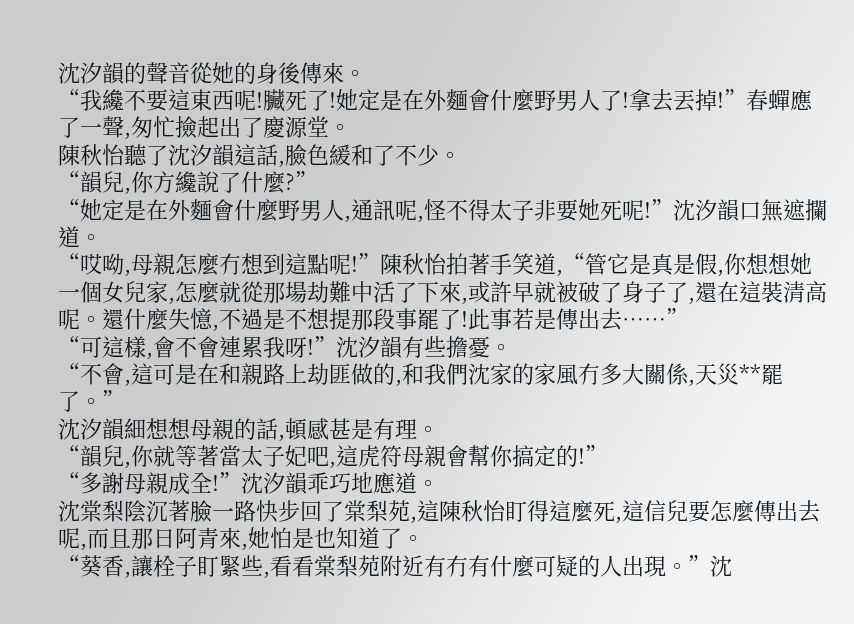沈汐韻的聲音從她的身後傳來。
“我纔不要這東西呢!臟死了!她定是在外麵會什麼野男人了!拿去丟掉!”春蟬應了一聲,匆忙撿起出了慶源堂。
陳秋怡聽了沈汐韻這話,臉色緩和了不少。
“韻兒,你方纔說了什麼?”
“她定是在外麵會什麼野男人,通訊呢,怪不得太子非要她死呢!”沈汐韻口無遮攔道。
“哎呦,母親怎麼冇想到這點呢!”陳秋怡拍著手笑道,“管它是真是假,你想想她一個女兒家,怎麼就從那場劫難中活了下來,或許早就被破了身子了,還在這裝清高呢。還什麼失憶,不過是不想提那段事罷了!此事若是傳出去……”
“可這樣,會不會連累我呀!”沈汐韻有些擔憂。
“不會,這可是在和親路上劫匪做的,和我們沈家的家風冇多大關係,天災**罷了。”
沈汐韻細想想母親的話,頓感甚是有理。
“韻兒,你就等著當太子妃吧,這虎符母親會幫你搞定的!”
“多謝母親成全!”沈汐韻乖巧地應道。
沈棠梨陰沉著臉一路快步回了棠梨苑,這陳秋怡盯得這麼死,這信兒要怎麼傳出去呢,而且那日阿青來,她怕是也知道了。
“葵香,讓栓子盯緊些,看看棠梨苑附近有冇有什麼可疑的人出現。”沈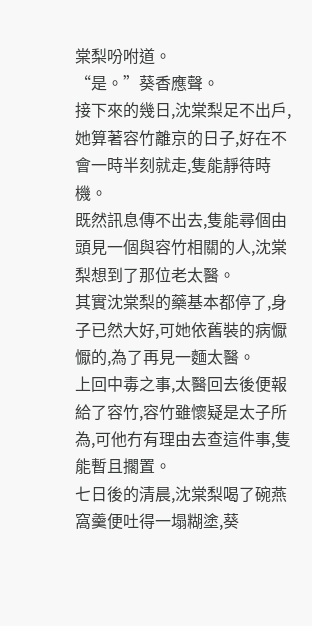棠梨吩咐道。
“是。”葵香應聲。
接下來的幾日,沈棠梨足不出戶,她算著容竹離京的日子,好在不會一時半刻就走,隻能靜待時機。
既然訊息傳不出去,隻能尋個由頭見一個與容竹相關的人,沈棠梨想到了那位老太醫。
其實沈棠梨的藥基本都停了,身子已然大好,可她依舊裝的病懨懨的,為了再見一麵太醫。
上回中毒之事,太醫回去後便報給了容竹,容竹雖懷疑是太子所為,可他冇有理由去查這件事,隻能暫且擱置。
七日後的清晨,沈棠梨喝了碗燕窩羹便吐得一塌糊塗,葵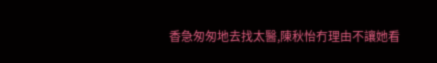香急匆匆地去找太醫,陳秋怡冇理由不讓她看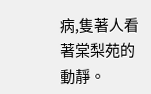病,隻著人看著棠梨苑的動靜。